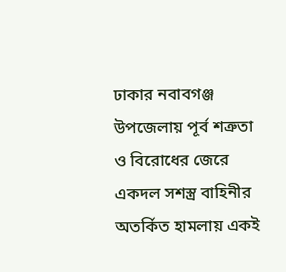ঢাকার নবাবগঞ্জ উপজেলায় পূর্ব শত্রুতা ও বিরোধের জেরে একদল সশস্ত্র বাহিনীর অতর্কিত হামলায় একই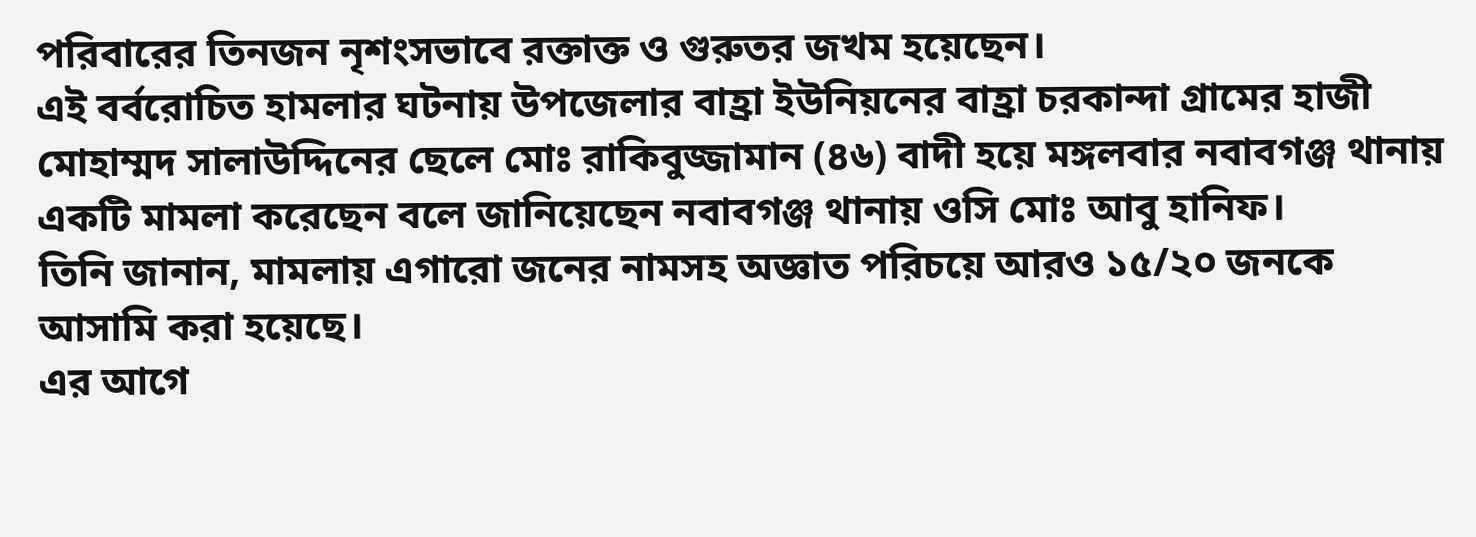পরিবারের তিনজন নৃশংসভাবে রক্তাক্ত ও গুরুতর জখম হয়েছেন।
এই বর্বরোচিত হামলার ঘটনায় উপজেলার বাহ্রা ইউনিয়নের বাহ্রা চরকান্দা গ্রামের হাজী মোহাম্মদ সালাউদ্দিনের ছেলে মোঃ রাকিবুজ্জামান (৪৬) বাদী হয়ে মঙ্গলবার নবাবগঞ্জ থানায় একটি মামলা করেছেন বলে জানিয়েছেন নবাবগঞ্জ থানায় ওসি মোঃ আবু হানিফ।
তিনি জানান, মামলায় এগারো জনের নামসহ অজ্ঞাত পরিচয়ে আরও ১৫/২০ জনকে আসামি করা হয়েছে।
এর আগে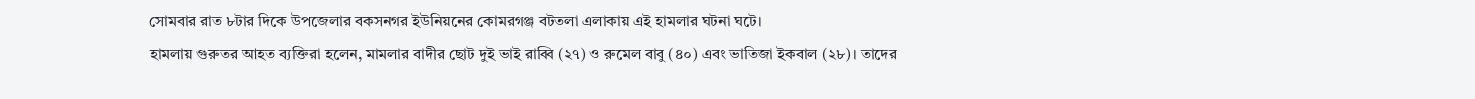সোমবার রাত ৮টার দিকে উপজেলার বকসনগর ইউনিয়নের কোমরগঞ্জ বটতলা এলাকায় এই হামলার ঘটনা ঘটে।
হামলায় গুরুতর আহত ব্যক্তিরা হলেন, মামলার বাদীর ছোট দুই ভাই রাব্বি (২৭) ও রুমেল বাবু (৪০) এবং ভাতিজা ইকবাল (২৮)। তাদের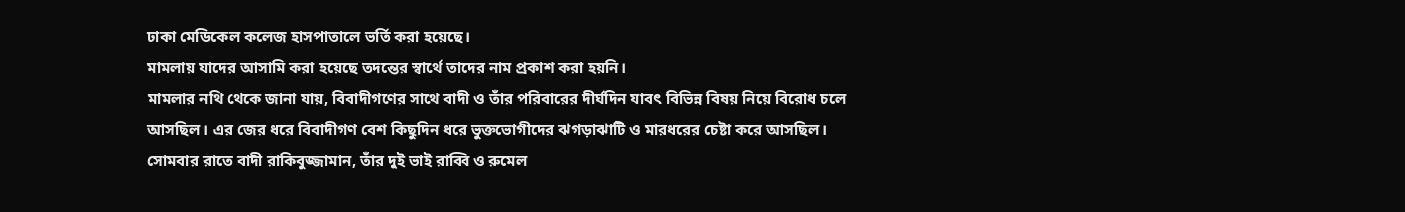ঢাকা মেডিকেল কলেজ হাসপাতালে ভর্তি করা হয়েছে।
মামলায় যাদের আসামি করা হয়েছে তদন্তের স্বার্থে তাদের নাম প্রকাশ করা হয়নি।
মামলার নথি থেকে জানা যায়, বিবাদীগণের সাথে বাদী ও তাঁর পরিবারের দীর্ঘদিন যাবৎ বিভিন্ন বিষয় নিয়ে বিরোধ চলে আসছিল। এর জের ধরে বিবাদীগণ বেশ কিছুদিন ধরে ভুক্তভোগীদের ঝগড়াঝাটি ও মারধরের চেষ্টা করে আসছিল।
সোমবার রাতে বাদী রাকিবুজ্জামান, তাঁর দুই ভাই রাব্বি ও রুমেল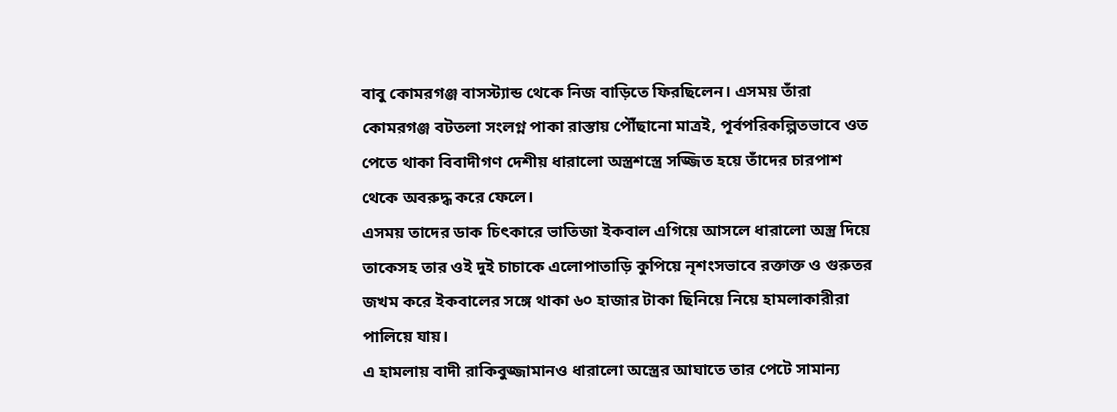বাবু কোমরগঞ্জ বাসস্ট্যান্ড থেকে নিজ বাড়িতে ফিরছিলেন। এসময় তাঁরা কোমরগঞ্জ বটতলা সংলগ্ন পাকা রাস্তায় পৌঁছানো মাত্রই, পূর্বপরিকল্পিতভাবে ওত পেতে থাকা বিবাদীগণ দেশীয় ধারালো অস্ত্রশস্ত্রে সজ্জিত হয়ে তাঁদের চারপাশ থেকে অবরুদ্ধ করে ফেলে।
এসময় তাদের ডাক চিৎকারে ভাতিজা ইকবাল এগিয়ে আসলে ধারালো অস্ত্র দিয়ে তাকেসহ তার ওই দুই চাচাকে এলোপাতাড়ি কুপিয়ে নৃশংসভাবে রক্তাক্ত ও গুরুতর জখম করে ইকবালের সঙ্গে থাকা ৬০ হাজার টাকা ছিনিয়ে নিয়ে হামলাকারীরা পালিয়ে যায়।
এ হামলায় বাদী রাকিবুজ্জামানও ধারালো অস্ত্রের আঘাতে তার পেটে সামান্য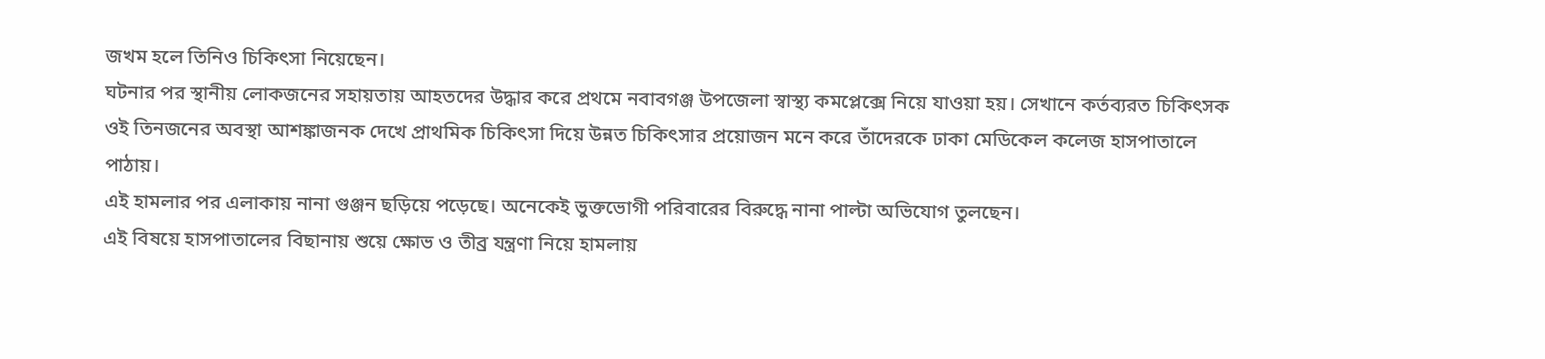জখম হলে তিনিও চিকিৎসা নিয়েছেন।
ঘটনার পর স্থানীয় লোকজনের সহায়তায় আহতদের উদ্ধার করে প্রথমে নবাবগঞ্জ উপজেলা স্বাস্থ্য কমপ্লেক্সে নিয়ে যাওয়া হয়। সেখানে কর্তব্যরত চিকিৎসক ওই তিনজনের অবস্থা আশঙ্কাজনক দেখে প্রাথমিক চিকিৎসা দিয়ে উন্নত চিকিৎসার প্রয়োজন মনে করে তাঁদেরকে ঢাকা মেডিকেল কলেজ হাসপাতালে পাঠায়।
এই হামলার পর এলাকায় নানা গুঞ্জন ছড়িয়ে পড়েছে। অনেকেই ভুক্তভোগী পরিবারের বিরুদ্ধে নানা পাল্টা অভিযোগ তুলছেন।
এই বিষয়ে হাসপাতালের বিছানায় শুয়ে ক্ষোভ ও তীব্র যন্ত্রণা নিয়ে হামলায়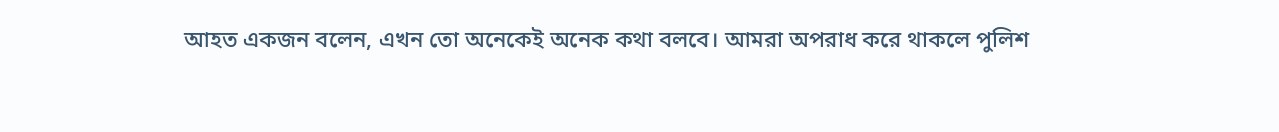আহত একজন বলেন, এখন তো অনেকেই অনেক কথা বলবে। আমরা অপরাধ করে থাকলে পুলিশ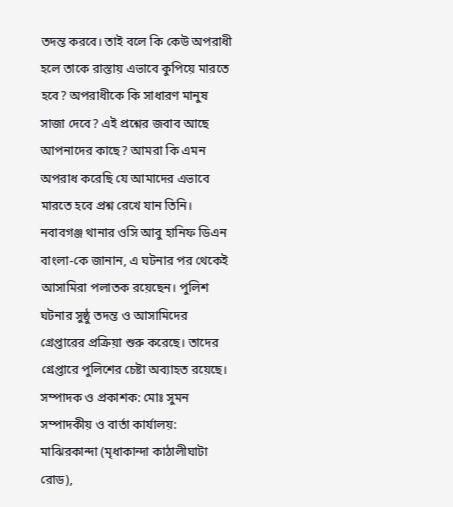তদন্ত করবে। তাই বলে কি কেউ অপরাধী হলে তাকে রাস্তায় এভাবে কুপিয়ে মারতে হবে? অপরাধীকে কি সাধারণ মানুষ সাজা দেবে? এই প্রশ্নের জবাব আছে আপনাদের কাছে? আমরা কি এমন অপরাধ করেছি যে আমাদের এভাবে মারতে হবে প্রশ্ন রেখে যান তিনি।
নবাবগঞ্জ থানার ওসি আবু হানিফ ডিএন বাংলা-কে জানান, এ ঘটনার পর থেকেই আসামিরা পলাতক রয়েছেন। পুলিশ ঘটনার সুষ্ঠু তদন্ত ও আসামিদের গ্রেপ্তারের প্রক্রিয়া শুরু করেছে। তাদের গ্রেপ্তারে পুলিশের চেষ্টা অব্যাহত রয়েছে।
সম্পাদক ও প্রকাশক: মোঃ সুমন
সম্পাদকীয় ও বার্তা কার্যালয়: মাঝিরকান্দা (মৃধাকান্দা কাঠালীঘাটা রোড),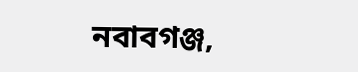নবাবগঞ্জ,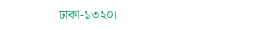ঢাকা-১৩২০।